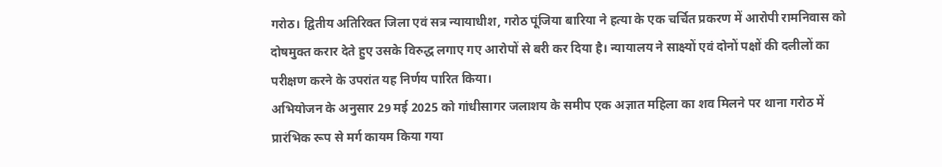गरोठ। द्वितीय अतिरिक्त जिला एवं सत्र न्यायाधीश, गरोठ पूंजिया बारिया ने हत्या के एक चर्चित प्रकरण में आरोपी रामनिवास को दोषमुक्त करार देते हुए उसके विरुद्ध लगाए गए आरोपों से बरी कर दिया है। न्यायालय ने साक्ष्यों एवं दोनों पक्षों की दलीलों का परीक्षण करने के उपरांत यह निर्णय पारित किया।
अभियोजन के अनुसार 29 मई 2025 को गांधीसागर जलाशय के समीप एक अज्ञात महिला का शव मिलने पर थाना गरोठ में प्रारंभिक रूप से मर्ग कायम किया गया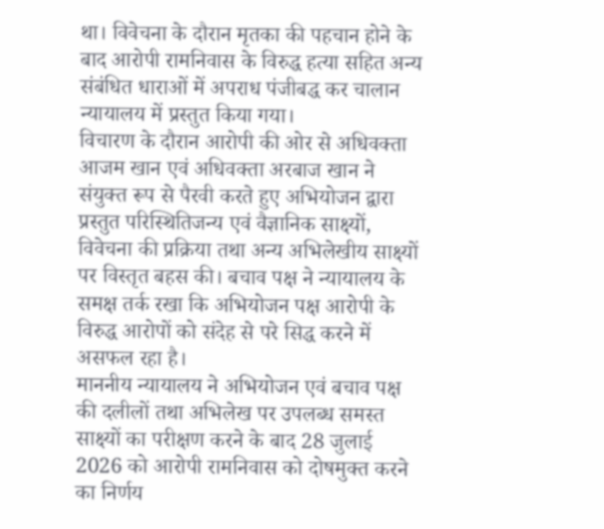था। विवेचना के दौरान मृतका की पहचान होने के बाद आरोपी रामनिवास के विरुद्ध हत्या सहित अन्य संबंधित धाराओं में अपराध पंजीबद्ध कर चालान न्यायालय में प्रस्तुत किया गया।
विचारण के दौरान आरोपी की ओर से अधिवक्ता आजम खान एवं अधिवक्ता अरबाज खान ने संयुक्त रूप से पैरवी करते हुए अभियोजन द्वारा प्रस्तुत परिस्थितिजन्य एवं वैज्ञानिक साक्ष्यों, विवेचना की प्रक्रिया तथा अन्य अभिलेखीय साक्ष्यों पर विस्तृत बहस की। बचाव पक्ष ने न्यायालय के समक्ष तर्क रखा कि अभियोजन पक्ष आरोपी के विरुद्ध आरोपों को संदेह से परे सिद्ध करने में असफल रहा है।
माननीय न्यायालय ने अभियोजन एवं बचाव पक्ष की दलीलों तथा अभिलेख पर उपलब्ध समस्त साक्ष्यों का परीक्षण करने के बाद 28 जुलाई 2026 को आरोपी रामनिवास को दोषमुक्त करने का निर्णय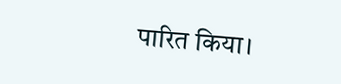पारित किया।